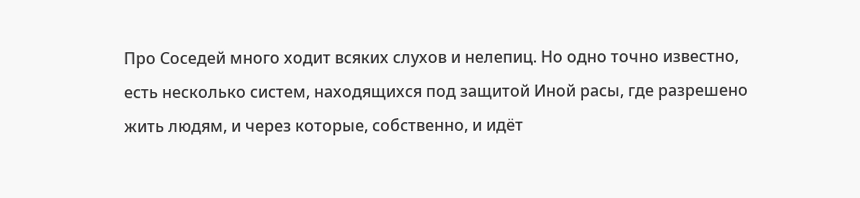Про Соседей много ходит всяких слухов и нелепиц. Но одно точно известно, есть несколько систем, находящихся под защитой Иной расы, где разрешено жить людям, и через которые, собственно, и идёт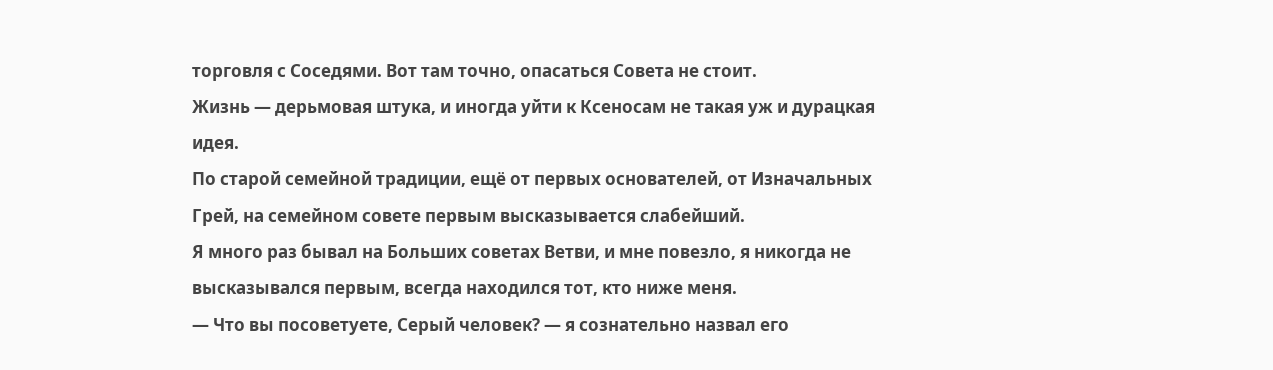торговля с Соседями. Вот там точно, опасаться Совета не стоит.
Жизнь — дерьмовая штука, и иногда уйти к Ксеносам не такая уж и дурацкая идея.
По старой семейной традиции, ещё от первых основателей, от Изначальных Грей, на семейном совете первым высказывается слабейший.
Я много раз бывал на Больших советах Ветви, и мне повезло, я никогда не высказывался первым, всегда находился тот, кто ниже меня.
— Что вы посоветуете, Серый человек? — я сознательно назвал его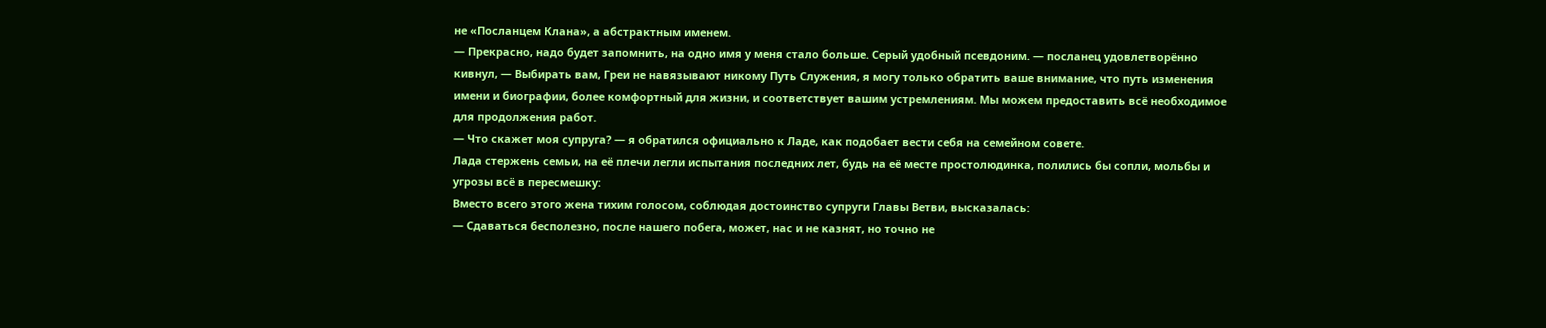не «Посланцем Клана», а абстрактным именем.
— Прекрасно, надо будет запомнить, на одно имя у меня стало больше. Серый удобный псевдоним. — посланец удовлетворённо кивнул, — Выбирать вам, Греи не навязывают никому Путь Служения, я могу только обратить ваше внимание, что путь изменения имени и биографии, более комфортный для жизни, и соответствует вашим устремлениям. Мы можем предоставить всё необходимое для продолжения работ.
— Что скажет моя супруга? — я обратился официально к Ладе, как подобает вести себя на семейном совете.
Лада стержень семьи, на её плечи легли испытания последних лет, будь на её месте простолюдинка, полились бы сопли, мольбы и угрозы всё в пересмешку:
Вместо всего этого жена тихим голосом, соблюдая достоинство супруги Главы Ветви, высказалась:
— Сдаваться бесполезно, после нашего побега, может, нас и не казнят, но точно не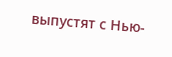выпустят с Нью-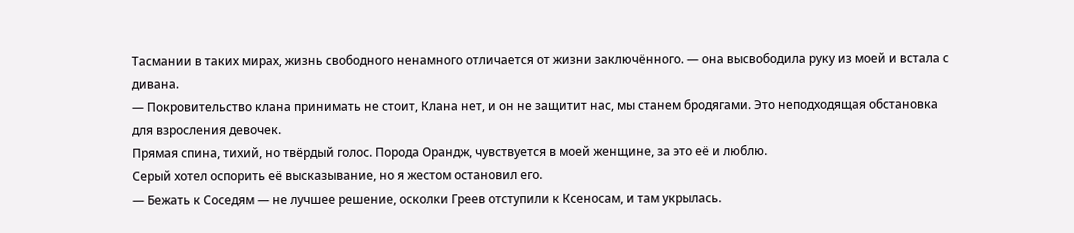Тасмании в таких мирах, жизнь свободного ненамного отличается от жизни заключённого. — она высвободила руку из моей и встала с дивана.
— Покровительство клана принимать не стоит, Клана нет, и он не защитит нас, мы станем бродягами. Это неподходящая обстановка для взросления девочек.
Прямая спина, тихий, но твёрдый голос. Порода Орандж, чувствуется в моей женщине, за это её и люблю.
Серый хотел оспорить её высказывание, но я жестом остановил его.
— Бежать к Соседям — не лучшее решение, осколки Греев отступили к Ксеносам, и там укрылась.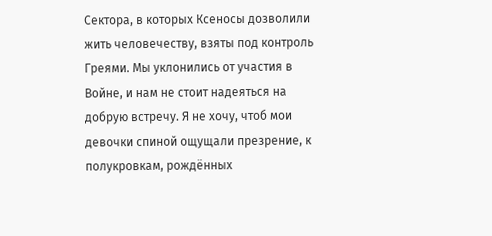Сектора, в которых Ксеносы дозволили жить человечеству, взяты под контроль Греями. Мы уклонились от участия в Войне, и нам не стоит надеяться на добрую встречу. Я не хочу, чтоб мои девочки спиной ощущали презрение, к полукровкам, рождённых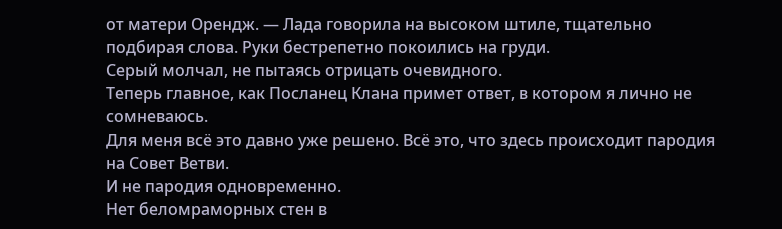от матери Орендж. — Лада говорила на высоком штиле, тщательно подбирая слова. Руки бестрепетно покоились на груди.
Серый молчал, не пытаясь отрицать очевидного.
Теперь главное, как Посланец Клана примет ответ, в котором я лично не сомневаюсь.
Для меня всё это давно уже решено. Всё это, что здесь происходит пародия на Совет Ветви.
И не пародия одновременно.
Нет беломраморных стен в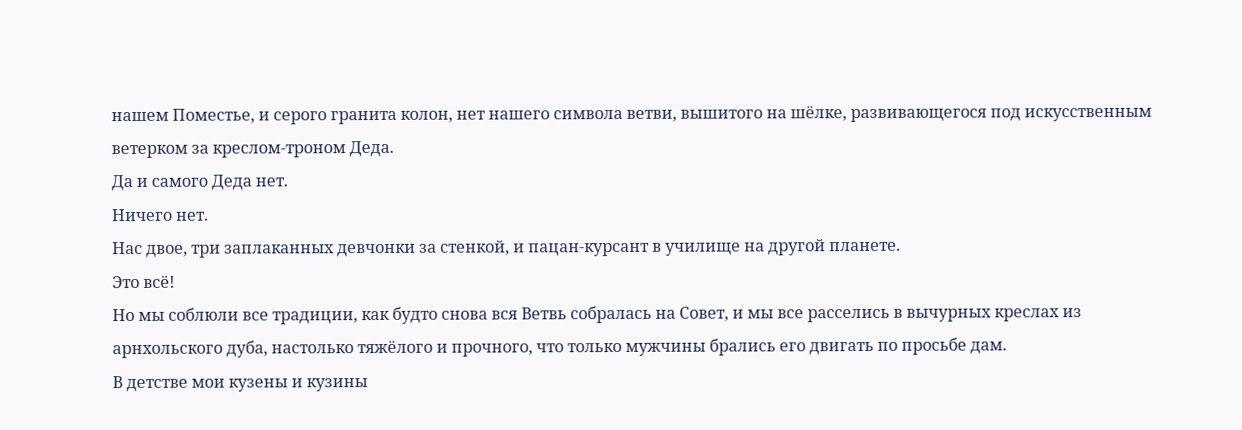нашем Поместье, и серого гранита колон, нет нашего символа ветви, вышитого на шёлке, развивающегося под искусственным ветерком за креслом-троном Деда.
Да и самого Деда нет.
Ничего нет.
Нас двое, три заплаканных девчонки за стенкой, и пацан-курсант в училище на другой планете.
Это всё!
Но мы соблюли все традиции, как будто снова вся Ветвь собралась на Совет, и мы все расселись в вычурных креслах из арнхольского дуба, настолько тяжёлого и прочного, что только мужчины брались его двигать по просьбе дам.
В детстве мои кузены и кузины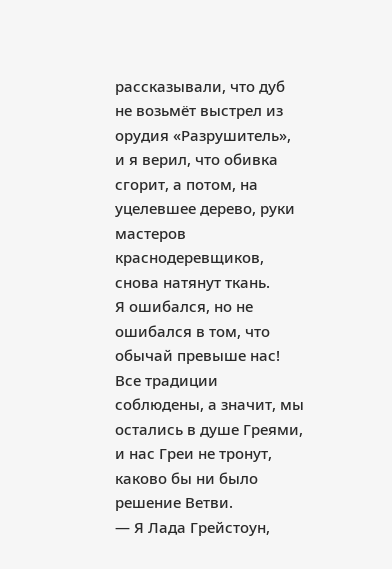рассказывали, что дуб не возьмёт выстрел из орудия «Разрушитель», и я верил, что обивка сгорит, а потом, на уцелевшее дерево, руки мастеров краснодеревщиков, снова натянут ткань.
Я ошибался, но не ошибался в том, что обычай превыше нас!
Все традиции соблюдены, а значит, мы остались в душе Греями, и нас Греи не тронут, каково бы ни было решение Ветви.
— Я Лада Грейстоун,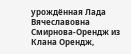урождённая Лада Вячеславовна Смирнова-Орендж из Клана Орендж,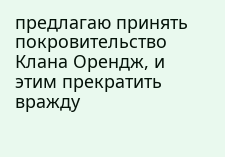предлагаю принять покровительство Клана Орендж, и этим прекратить вражду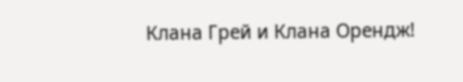Клана Грей и Клана Орендж!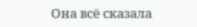Она всё сказала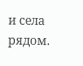и села рядом.